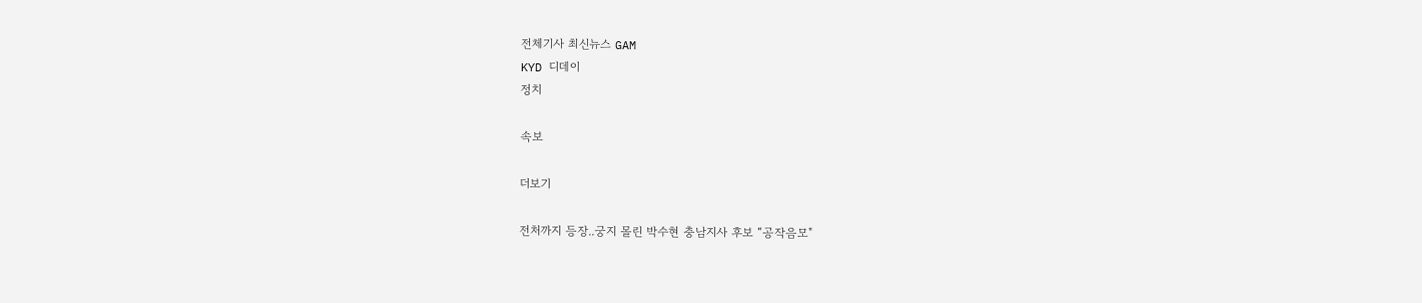전체기사 최신뉴스 GAM
KYD 디데이
정치

속보

더보기

전처까지 등장..궁지 몰린 박수현 충남지사 후보 “공작음모"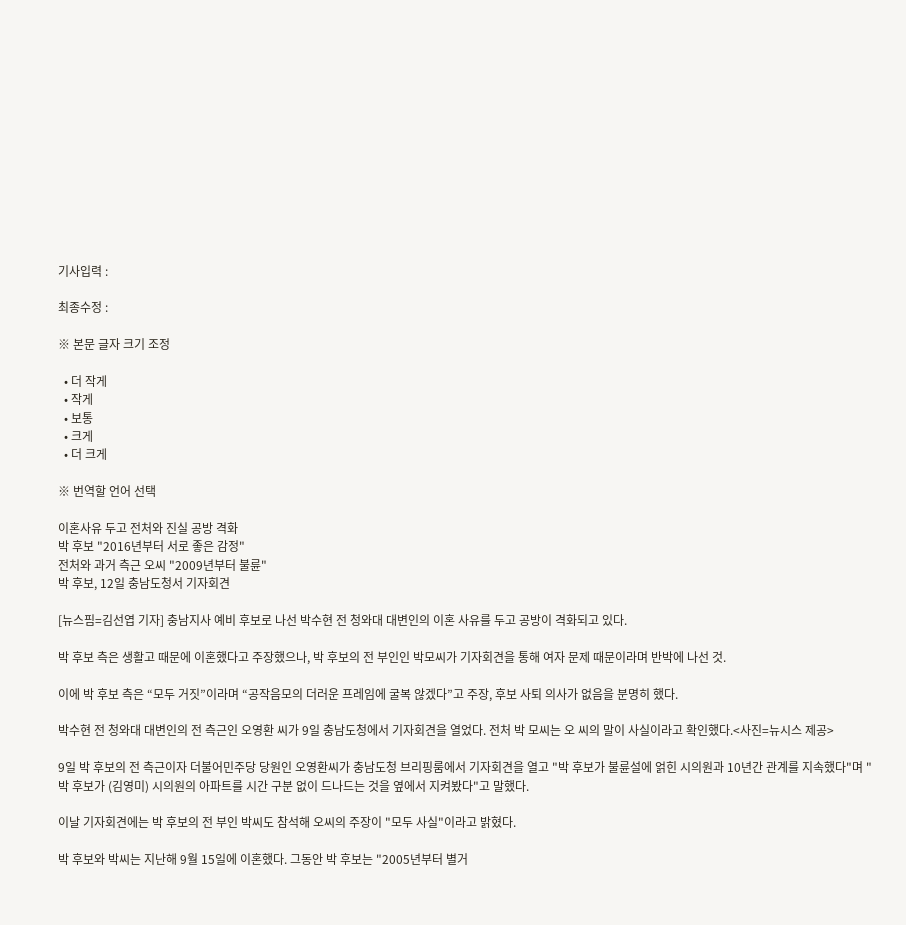기사입력 :

최종수정 :

※ 본문 글자 크기 조정

  • 더 작게
  • 작게
  • 보통
  • 크게
  • 더 크게

※ 번역할 언어 선택

이혼사유 두고 전처와 진실 공방 격화
박 후보 "2016년부터 서로 좋은 감정"
전처와 과거 측근 오씨 "2009년부터 불륜"
박 후보, 12일 충남도청서 기자회견

[뉴스핌=김선엽 기자] 충남지사 예비 후보로 나선 박수현 전 청와대 대변인의 이혼 사유를 두고 공방이 격화되고 있다.

박 후보 측은 생활고 때문에 이혼했다고 주장했으나, 박 후보의 전 부인인 박모씨가 기자회견을 통해 여자 문제 때문이라며 반박에 나선 것.

이에 박 후보 측은 “모두 거짓”이라며 “공작음모의 더러운 프레임에 굴복 않겠다”고 주장, 후보 사퇴 의사가 없음을 분명히 했다.

박수현 전 청와대 대변인의 전 측근인 오영환 씨가 9일 충남도청에서 기자회견을 열었다. 전처 박 모씨는 오 씨의 말이 사실이라고 확인했다.<사진=뉴시스 제공>

9일 박 후보의 전 측근이자 더불어민주당 당원인 오영환씨가 충남도청 브리핑룸에서 기자회견을 열고 "박 후보가 불륜설에 얽힌 시의원과 10년간 관계를 지속했다"며 "박 후보가 (김영미) 시의원의 아파트를 시간 구분 없이 드나드는 것을 옆에서 지켜봤다"고 말했다.

이날 기자회견에는 박 후보의 전 부인 박씨도 참석해 오씨의 주장이 "모두 사실"이라고 밝혔다.

박 후보와 박씨는 지난해 9월 15일에 이혼했다. 그동안 박 후보는 "2005년부터 별거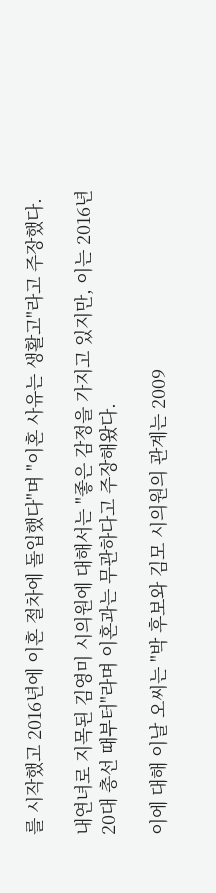를 시작했고 2016년에 이혼 절차에 돌입했다"며 "이혼 사유는 생활고"라고 주장했다.

내연녀로 지목된 김영미 시의원에 대해서는 "좋은 감정을 가지고 있지만, 이는 2016년 20대 총선 때부터"라며 이혼과는 무관하다고 주장해왔다.

이에 대해 이날 오씨는 "박 후보와 김모 시의원의 관계는 2009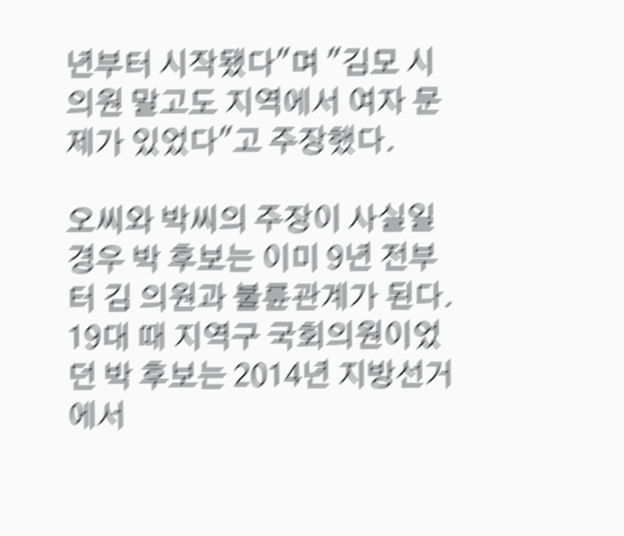년부터 시작됐다"며 "김모 시의원 말고도 지역에서 여자 문제가 있었다"고 주장했다.

오씨와 박씨의 주장이 사실일 경우 박 후보는 이미 9년 전부터 김 의원과 불륜관계가 된다. 19대 때 지역구 국회의원이었던 박 후보는 2014년 지방선거에서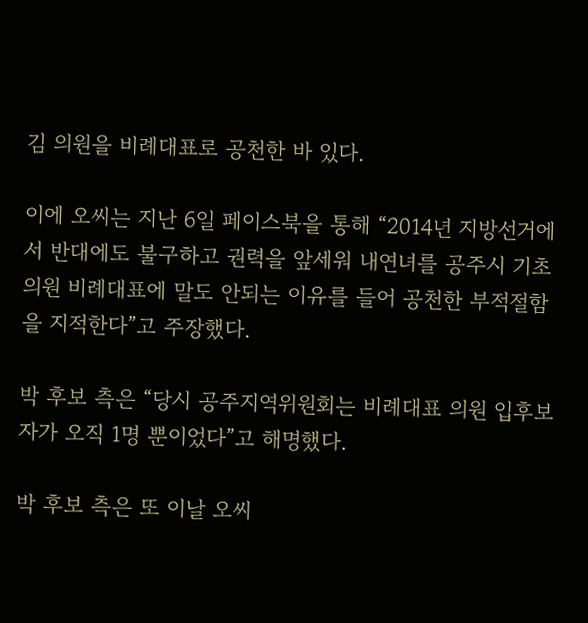김 의원을 비례대표로 공천한 바 있다.

이에 오씨는 지난 6일 페이스북을 통해 “2014년 지방선거에서 반대에도 불구하고 권력을 앞세워 내연녀를 공주시 기초의원 비례대표에 말도 안되는 이유를 들어 공천한 부적절함을 지적한다”고 주장했다.

박 후보 측은 “당시 공주지역위원회는 비례대표 의원 입후보자가 오직 1명 뿐이었다”고 해명했다.

박 후보 측은 또 이날 오씨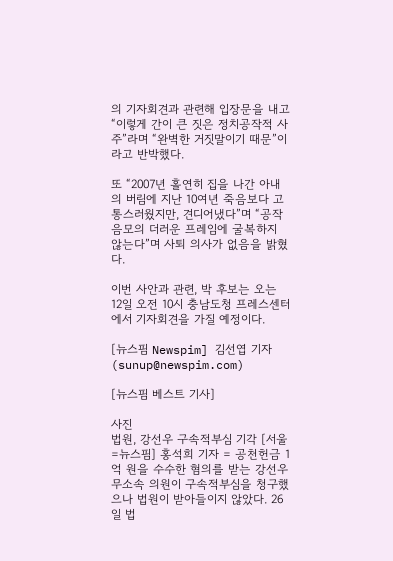의 기자회견과 관련해 입장문을 내고 “이렇게 간이 큰 짓은 정치공작적 사주”라며 “완벽한 거짓말이기 때문”이라고 반박했다.

또 “2007년 홀연히 집을 나간 아내의 버림에 지난 10여년 죽음보다 고통스러웠지만, 견디어냈다”며 “공작음모의 더러운 프레임에 굴복하지 않는다”며 사퇴 의사가 없음을 밝혔다.

이번 사안과 관련, 박 후보는 오는 12일 오전 10시 충남도청 프레스센터에서 기자회견을 가질 예정이다.

[뉴스핌 Newspim] 김선엽 기자 (sunup@newspim.com)

[뉴스핌 베스트 기사]

사진
법원, 강선우 구속적부심 기각 [서울=뉴스핌] 홍석희 기자 = 공천헌금 1억 원을 수수한 혐의를 받는 강선우 무소속 의원이 구속적부심을 청구했으나 법원이 받아들이지 않았다. 26일 법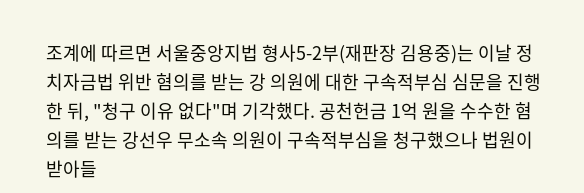조계에 따르면 서울중앙지법 형사5-2부(재판장 김용중)는 이날 정치자금법 위반 혐의를 받는 강 의원에 대한 구속적부심 심문을 진행한 뒤, "청구 이유 없다"며 기각했다. 공천헌금 1억 원을 수수한 혐의를 받는 강선우 무소속 의원이 구속적부심을 청구했으나 법원이 받아들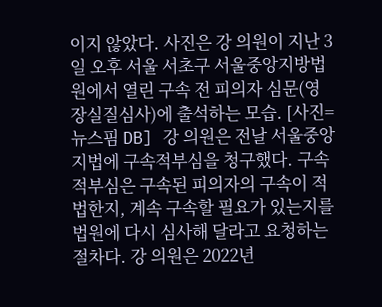이지 않았다. 사진은 강 의원이 지난 3일 오후 서울 서초구 서울중앙지방법원에서 열린 구속 전 피의자 심문(영장실질심사)에 출석하는 모습. [사진=뉴스핌 DB] 강 의원은 전날 서울중앙지법에 구속적부심을 청구했다. 구속적부심은 구속된 피의자의 구속이 적법한지, 계속 구속할 필요가 있는지를 법원에 다시 심사해 달라고 요청하는 절차다. 강 의원은 2022년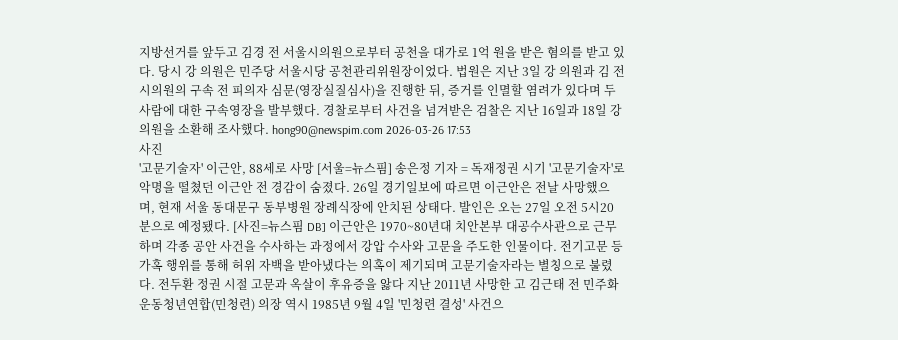지방선거를 앞두고 김경 전 서울시의원으로부터 공천을 대가로 1억 원을 받은 혐의를 받고 있다. 당시 강 의원은 민주당 서울시당 공천관리위원장이었다. 법원은 지난 3일 강 의원과 김 전 시의원의 구속 전 피의자 심문(영장실질심사)을 진행한 뒤, 증거를 인멸할 염려가 있다며 두 사람에 대한 구속영장을 발부했다. 경찰로부터 사건을 넘겨받은 검찰은 지난 16일과 18일 강 의원을 소환해 조사했다. hong90@newspim.com 2026-03-26 17:53
사진
'고문기술자' 이근안, 88세로 사망 [서울=뉴스핌] 송은정 기자 = 독재정권 시기 '고문기술자'로 악명을 떨쳤던 이근안 전 경감이 숨졌다. 26일 경기일보에 따르면 이근안은 전날 사망했으며, 현재 서울 동대문구 동부병원 장례식장에 안치된 상태다. 발인은 오는 27일 오전 5시20분으로 예정됐다. [사진=뉴스핌 DB] 이근안은 1970~80년대 치안본부 대공수사관으로 근무하며 각종 공안 사건을 수사하는 과정에서 강압 수사와 고문을 주도한 인물이다. 전기고문 등 가혹 행위를 통해 허위 자백을 받아냈다는 의혹이 제기되며 고문기술자라는 별칭으로 불렸다. 전두환 정권 시절 고문과 옥살이 후유증을 앓다 지난 2011년 사망한 고 김근태 전 민주화운동청년연합(민청련) 의장 역시 1985년 9월 4일 '민청련 결성' 사건으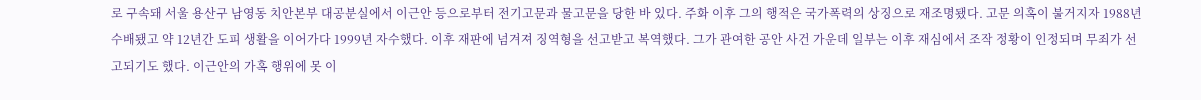로 구속돼 서울 용산구 남영동 치안본부 대공분실에서 이근안 등으로부터 전기고문과 물고문을 당한 바 있다. 주화 이후 그의 행적은 국가폭력의 상징으로 재조명됐다. 고문 의혹이 불거지자 1988년 수배됐고 약 12년간 도피 생활을 이어가다 1999년 자수했다. 이후 재판에 넘겨져 징역형을 선고받고 복역했다. 그가 관여한 공안 사건 가운데 일부는 이후 재심에서 조작 정황이 인정되며 무죄가 선고되기도 했다. 이근안의 가혹 행위에 못 이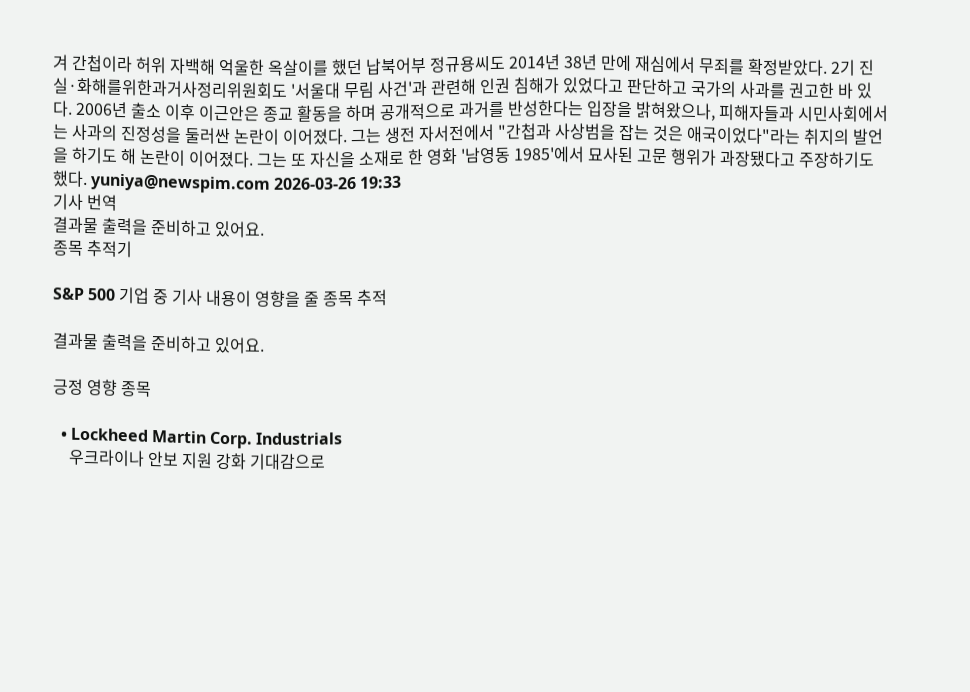겨 간첩이라 허위 자백해 억울한 옥살이를 했던 납북어부 정규용씨도 2014년 38년 만에 재심에서 무죄를 확정받았다. 2기 진실·화해를위한과거사정리위원회도 '서울대 무림 사건'과 관련해 인권 침해가 있었다고 판단하고 국가의 사과를 권고한 바 있다. 2006년 출소 이후 이근안은 종교 활동을 하며 공개적으로 과거를 반성한다는 입장을 밝혀왔으나, 피해자들과 시민사회에서는 사과의 진정성을 둘러싼 논란이 이어졌다. 그는 생전 자서전에서 "간첩과 사상범을 잡는 것은 애국이었다"라는 취지의 발언을 하기도 해 논란이 이어졌다. 그는 또 자신을 소재로 한 영화 '남영동 1985'에서 묘사된 고문 행위가 과장됐다고 주장하기도 했다. yuniya@newspim.com 2026-03-26 19:33
기사 번역
결과물 출력을 준비하고 있어요.
종목 추적기

S&P 500 기업 중 기사 내용이 영향을 줄 종목 추적

결과물 출력을 준비하고 있어요.

긍정 영향 종목

  • Lockheed Martin Corp. Industrials
    우크라이나 안보 지원 강화 기대감으로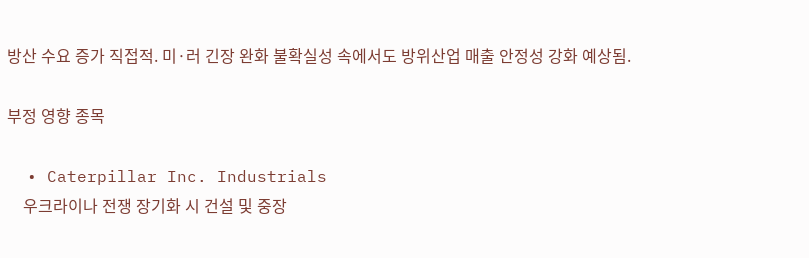방산 수요 증가 직접적. 미·러 긴장 완화 불확실성 속에서도 방위산업 매출 안정성 강화 예상됨.

부정 영향 종목

  • Caterpillar Inc. Industrials
    우크라이나 전쟁 장기화 시 건설 및 중장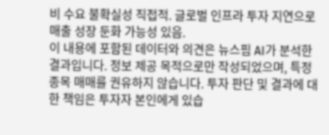비 수요 불확실성 직접적. 글로벌 인프라 투자 지연으로 매출 성장 둔화 가능성 있음.
이 내용에 포함된 데이터와 의견은 뉴스핌 AI가 분석한 결과입니다. 정보 제공 목적으로만 작성되었으며, 특정 종목 매매를 권유하지 않습니다. 투자 판단 및 결과에 대한 책임은 투자자 본인에게 있습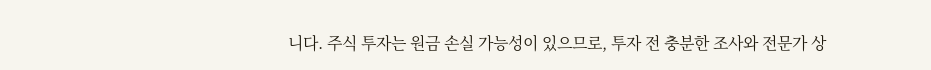니다. 주식 투자는 원금 손실 가능성이 있으므로, 투자 전 충분한 조사와 전문가 상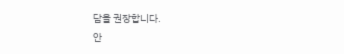담을 권장합니다.
안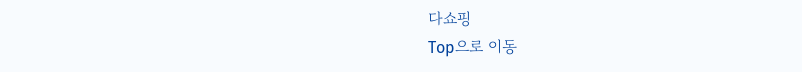다쇼핑
Top으로 이동